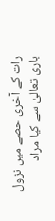رات کے آخری حصے میں نزول باری تعالیٰ سے کیا مراد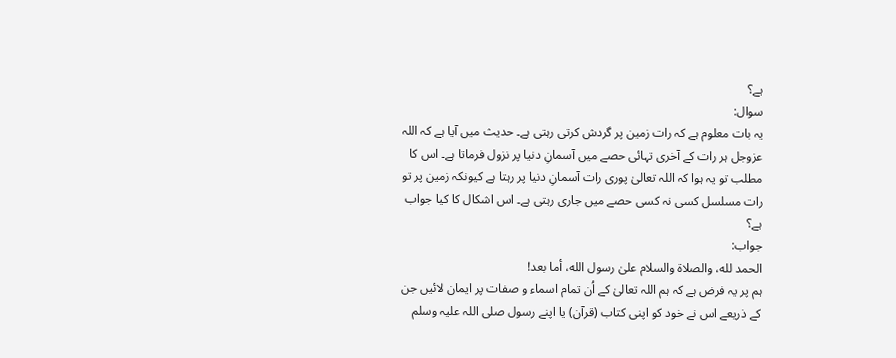ہے؟
سوال:
یہ بات معلوم ہے کہ رات زمین پر گردش کرتی رہتی ہے۔ حدیث میں آیا ہے کہ اللہ عزوجل ہر رات کے آخری تہائی حصے میں آسمانِ دنیا پر نزول فرماتا ہے۔ اس کا مطلب تو یہ ہوا کہ اللہ تعالیٰ پوری رات آسمانِ دنیا پر رہتا ہے کیونکہ زمین پر تو رات مسلسل کسی نہ کسی حصے میں جاری رہتی ہے۔ اس اشکال کا کیا جواب ہے؟
جواب:
الحمد لله، والصلاة والسلام علىٰ رسول الله، أما بعد!
ہم پر یہ فرض ہے کہ ہم اللہ تعالیٰ کے اُن تمام اسماء و صفات پر ایمان لائیں جن کے ذریعے اس نے خود کو اپنی کتاب (قرآن) یا اپنے رسول صلی اللہ علیہ وسلم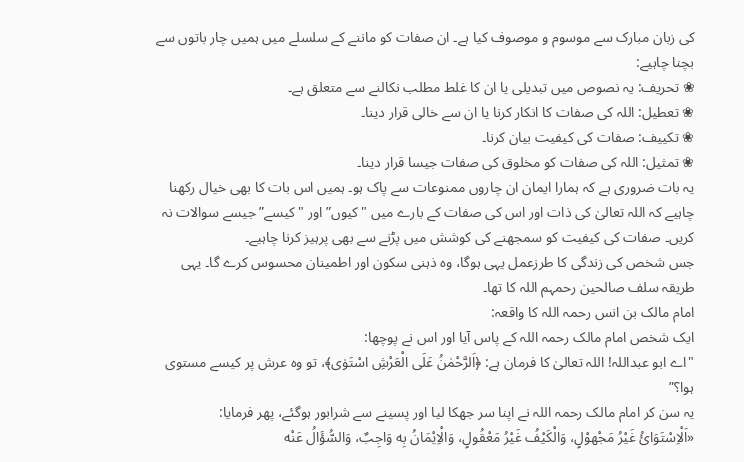کی زبان مبارک سے موسوم و موصوف کیا ہے۔ ان صفات کو ماننے کے سلسلے میں ہمیں چار باتوں سے بچنا چاہیے:
❀ تحریف: یہ نصوص میں تبدیلی یا ان کا غلط مطلب نکالنے سے متعلق ہے۔
❀ تعطیل: اللہ کی صفات کا انکار کرنا یا ان سے خالی قرار دینا۔
❀ تکییف: صفات کی کیفیت بیان کرنا۔
❀ تمثیل: اللہ کی صفات کو مخلوق کی صفات جیسا قرار دینا۔
یہ بات ضروری ہے کہ ہمارا ایمان ان چاروں ممنوعات سے پاک ہو۔ ہمیں اس بات کا بھی خیال رکھنا چاہیے کہ اللہ تعالیٰ کی ذات اور اس کی صفات کے بارے میں "کیوں” اور "کیسے” جیسے سوالات نہ کریں۔ صفات کی کیفیت کو سمجھنے کی کوشش میں پڑنے سے بھی پرہیز کرنا چاہیے۔
جس شخص کی زندگی کا طرزعمل یہی ہوگا، وہ ذہنی سکون اور اطمینان محسوس کرے گا۔ یہی طریقہ سلف صالحین رحمہم اللہ کا تھا۔
امام مالک بن انس رحمہ اللہ کا واقعہ:
ایک شخص امام مالک رحمہ اللہ کے پاس آیا اور اس نے پوچھا:
"اے ابو عبداللہ! اللہ تعالیٰ کا فرمان ہے: ﴿اَلرَّحْمٰنُ عَلَی الْعَرْشِ اسْتَوٰی﴾، تو وہ عرش پر کیسے مستوی ہوا؟”
یہ سن کر امام مالک رحمہ اللہ نے اپنا سر جھکا لیا اور پسینے سے شرابور ہوگئے، پھر فرمایا:
«اَلْاِسْتَوَائُ غَیْرُ مَجْهوْلٍ، وَالْکَیْفُ غَیْرُ مَعْقُولٍ، وَالْاِیْمَانُ بِه وَاجِبٌ، وَالسُّؤَالُ عَنْه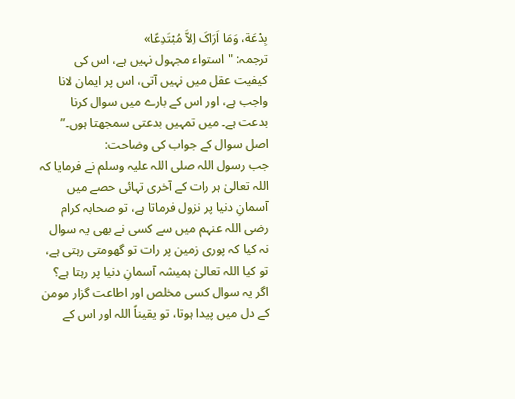بِدْعَة، وَمَا اَرَاکَ اِلاَّ مُبْتَدِعًا»
ترجمہ: "استواء مجہول نہیں ہے، اس کی کیفیت عقل میں نہیں آتی، اس پر ایمان لانا واجب ہے، اور اس کے بارے میں سوال کرنا بدعت ہے۔ میں تمہیں بدعتی سمجھتا ہوں۔”
اصل سوال کے جواب کی وضاحت:
جب رسول اللہ صلی اللہ علیہ وسلم نے فرمایا کہ اللہ تعالیٰ ہر رات کے آخری تہائی حصے میں آسمانِ دنیا پر نزول فرماتا ہے، تو صحابہ کرام رضی اللہ عنہم میں سے کسی نے بھی یہ سوال نہ کیا کہ پوری زمین پر رات تو گھومتی رہتی ہے، تو کیا اللہ تعالیٰ ہمیشہ آسمانِ دنیا پر رہتا ہے؟
اگر یہ سوال کسی مخلص اور اطاعت گزار مومن کے دل میں پیدا ہوتا، تو یقیناً اللہ اور اس کے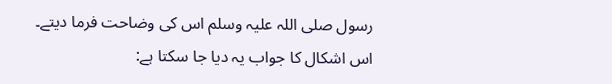رسول صلی اللہ علیہ وسلم اس کی وضاحت فرما دیتے۔
اس اشکال کا جواب یہ دیا جا سکتا ہے: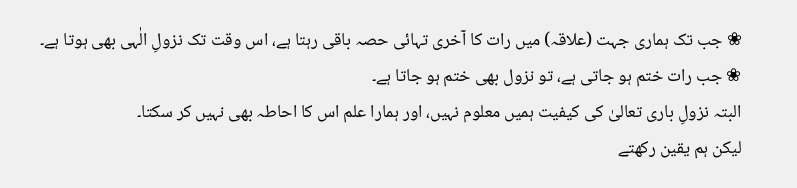❀ جب تک ہماری جہت (علاقہ) میں رات کا آخری تہائی حصہ باقی رہتا ہے، اس وقت تک نزولِ الٰہی بھی ہوتا ہے۔
❀ جب رات ختم ہو جاتی ہے، تو نزول بھی ختم ہو جاتا ہے۔
البتہ نزولِ باری تعالیٰ کی کیفیت ہمیں معلوم نہیں، اور ہمارا علم اس کا احاطہ بھی نہیں کر سکتا۔
لیکن ہم یقین رکھتے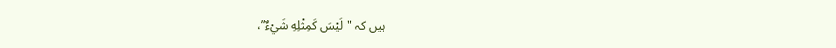ہیں کہ "لَيْسَ كَمِثْلِهِ شَيْءٌ”،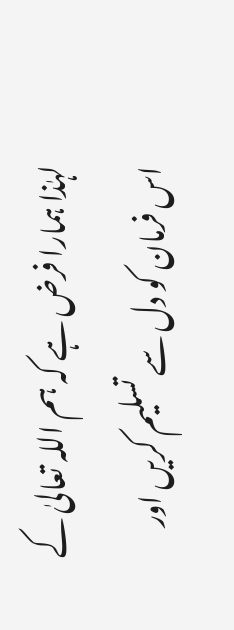لہٰذا ہمارا فرض ہے کہ ہم اللہ تعالیٰ کے اس فرمان کو دل سے تسلیم کریں اور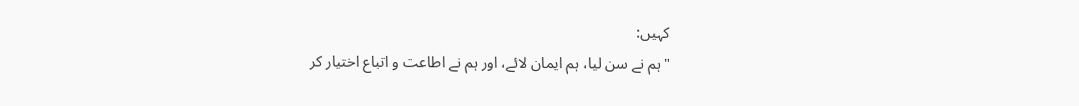کہیں:
"ہم نے سن لیا، ہم ایمان لائے، اور ہم نے اطاعت و اتباع اختیار کر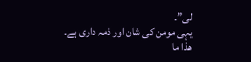لی”۔
یہی مومن کی شان اور ذمہ داری ہے۔
ھذا ما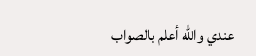عندي والله أعلم بالصواب